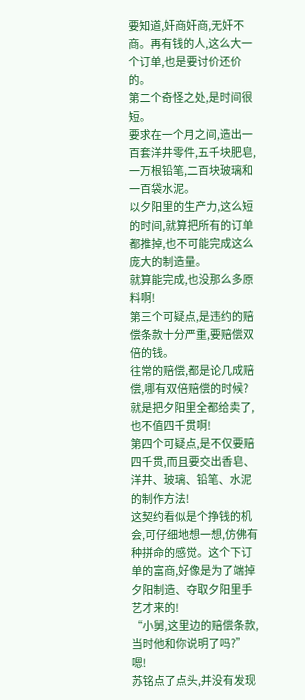要知道,奸商奸商,无奸不商。再有钱的人,这么大一个订单,也是要讨价还价的。
第二个奇怪之处,是时间很短。
要求在一个月之间,造出一百套洋井零件,五千块肥皂,一万根铅笔,二百块玻璃和一百袋水泥。
以夕阳里的生产力,这么短的时间,就算把所有的订单都推掉,也不可能完成这么庞大的制造量。
就算能完成,也没那么多原料啊!
第三个可疑点,是违约的赔偿条款十分严重,要赔偿双倍的钱。
往常的赔偿,都是论几成赔偿,哪有双倍赔偿的时候?就是把夕阳里全都给卖了,也不值四千贯啊!
第四个可疑点,是不仅要赔四千贯,而且要交出香皂、洋井、玻璃、铅笔、水泥的制作方法!
这契约看似是个挣钱的机会,可仔细地想一想,仿佛有种拼命的感觉。这个下订单的富商,好像是为了端掉夕阳制造、夺取夕阳里手艺才来的!
“小舅,这里边的赔偿条款,当时他和你说明了吗?”
嗯!
苏铭点了点头,并没有发现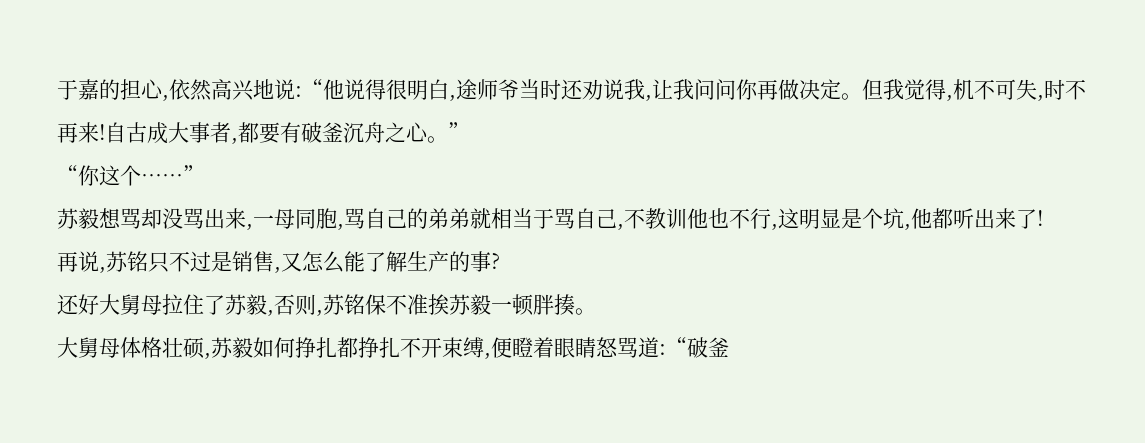于嘉的担心,依然高兴地说:“他说得很明白,途师爷当时还劝说我,让我问问你再做决定。但我觉得,机不可失,时不再来!自古成大事者,都要有破釜沉舟之心。”
“你这个……”
苏毅想骂却没骂出来,一母同胞,骂自己的弟弟就相当于骂自己,不教训他也不行,这明显是个坑,他都听出来了!
再说,苏铭只不过是销售,又怎么能了解生产的事?
还好大舅母拉住了苏毅,否则,苏铭保不准挨苏毅一顿胖揍。
大舅母体格壮硕,苏毅如何挣扎都挣扎不开束缚,便瞪着眼睛怒骂道:“破釜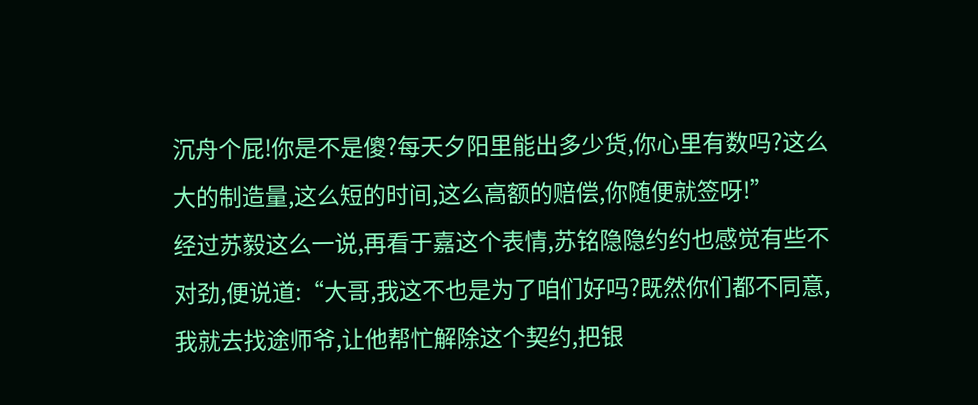沉舟个屁!你是不是傻?每天夕阳里能出多少货,你心里有数吗?这么大的制造量,这么短的时间,这么高额的赔偿,你随便就签呀!”
经过苏毅这么一说,再看于嘉这个表情,苏铭隐隐约约也感觉有些不对劲,便说道:“大哥,我这不也是为了咱们好吗?既然你们都不同意,我就去找途师爷,让他帮忙解除这个契约,把银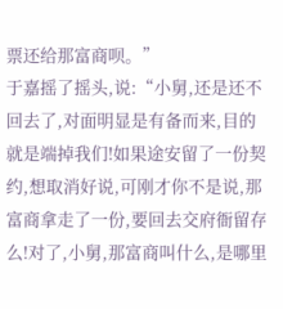票还给那富商呗。”
于嘉摇了摇头,说:“小舅,还是还不回去了,对面明显是有备而来,目的就是端掉我们!如果途安留了一份契约,想取消好说,可刚才你不是说,那富商拿走了一份,要回去交府衙留存么!对了,小舅,那富商叫什么,是哪里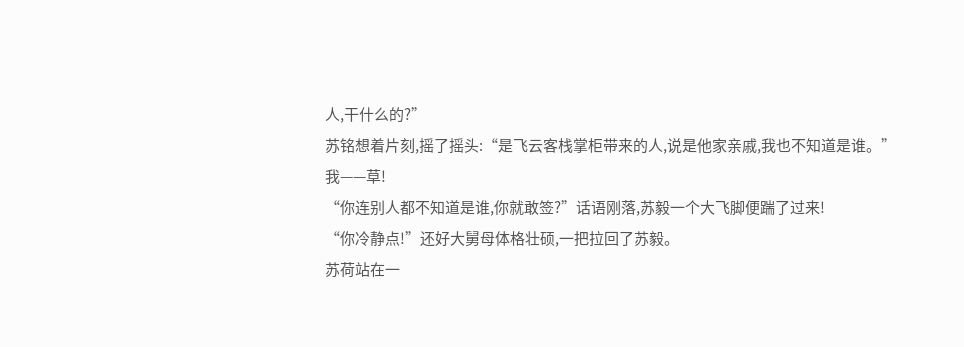人,干什么的?”
苏铭想着片刻,摇了摇头:“是飞云客栈掌柜带来的人,说是他家亲戚,我也不知道是谁。”
我——草!
“你连别人都不知道是谁,你就敢签?”话语刚落,苏毅一个大飞脚便踹了过来!
“你冷静点!”还好大舅母体格壮硕,一把拉回了苏毅。
苏荷站在一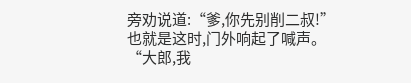旁劝说道:“爹,你先别削二叔!”
也就是这时,门外响起了喊声。
“大郎,我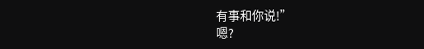有事和你说!”
嗯?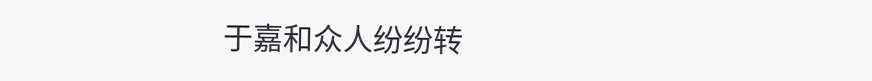于嘉和众人纷纷转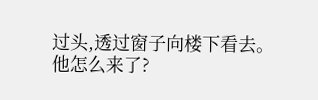过头,透过窗子向楼下看去。
他怎么来了?